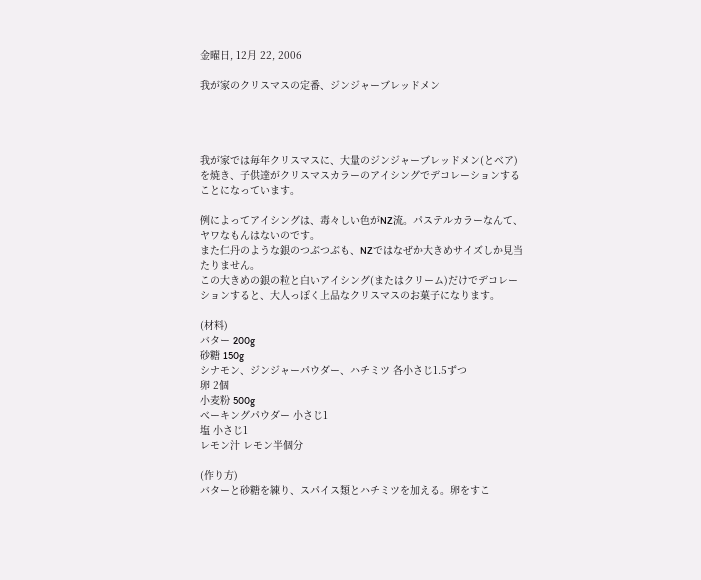金曜日, 12月 22, 2006

我が家のクリスマスの定番、ジンジャーブレッドメン




我が家では毎年クリスマスに、大量のジンジャーブレッドメン(とベア)を焼き、子供達がクリスマスカラーのアイシングでデコレーションすることになっています。

例によってアイシングは、毒々しい色がNZ流。パステルカラーなんて、ヤワなもんはないのです。
また仁丹のような銀のつぶつぶも、NZではなぜか大きめサイズしか見当たりません。
この大きめの銀の粒と白いアイシング(またはクリーム)だけでデコレーションすると、大人っぽく上品なクリスマスのお菓子になります。

(材料)
バター 200g
砂糖 150g
シナモン、ジンジャーパウダー、ハチミツ 各小さじ1.5ずつ
卵 2個
小麦粉 500g
べーキングパウダー 小さじ1
塩 小さじ1
レモン汁 レモン半個分

(作り方)
バターと砂糖を練り、スパイス類とハチミツを加える。卵をすこ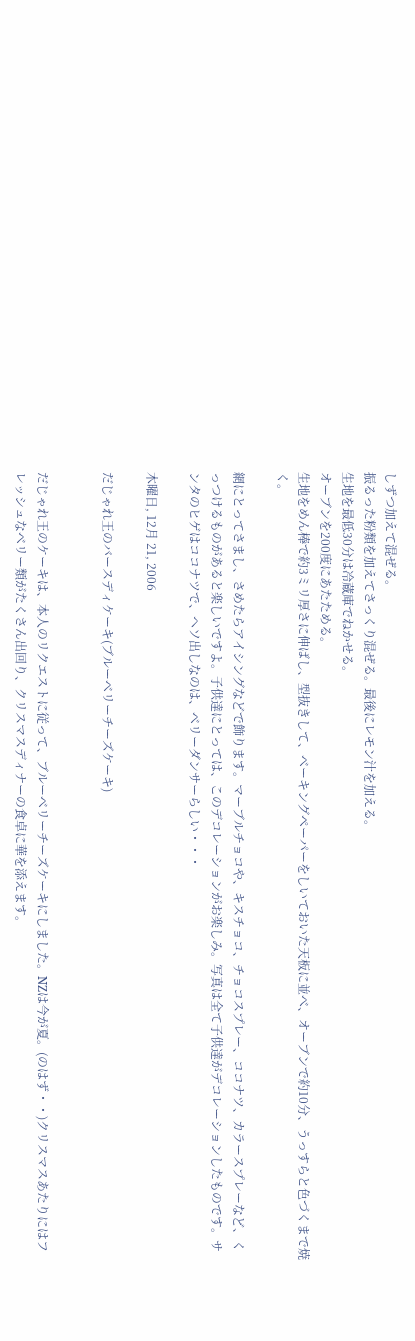しずつ加えて混ぜる。
振るった粉類を加えてさっくり混ぜる。最後にレモン汁を加える。
生地を最低30分は冷蔵庫でねかせる。
オーブンを200度にあたためる。
生地をめん棒で約3ミリ厚さに伸ばし、型抜きして、ベーキングペーパーをしいておいた天板に並べ、オーブンで約10分、うっすらと色づくまで焼く。

網にとってさまし、さめたらアイシングなどで飾ります。マーブルチョコや、キスチョコ、チョコスプレー、ココナツ、カラースプレーなど、くっつけるものがあると楽しいですよ。子供達にとっては、このデコレーションがお楽しみ。写真は全て子供達がデコレーションしたものです。サンタのヒゲはココナツで、ヘソ出しなのは、ベリーダンサーらしい・・・

木曜日, 12月 21, 2006

だじゃれ王のバースディケーキ(ブルーベリーチーズケーキ)


だじゃれ王のケーキは、本人のリクエストに従って、ブルーベリーチーズケーキにしました。NZは今が夏。(のはず・・)クリスマスあたりにはフレッシュなベリー類がたくさん出回り、クリスマスディナーの食卓に華を添えます。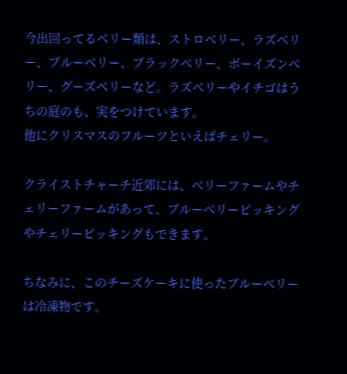今出回ってるベリー類は、ストロベリー、ラズベリー、ブルーベリー、ブラックベリー、ボーイズンベリー、グーズベリーなど。ラズベリーやイチゴはうちの庭のも、実をつけています。
他にクリスマスのフルーツといえばチェリー。

クライストチャーチ近郊には、ベリーファームやチェリーファームがあって、ブルーベリーピッキングやチェリーピッキングもできます。

ちなみに、このチーズケーキに使ったブルーベリーは冷凍物です。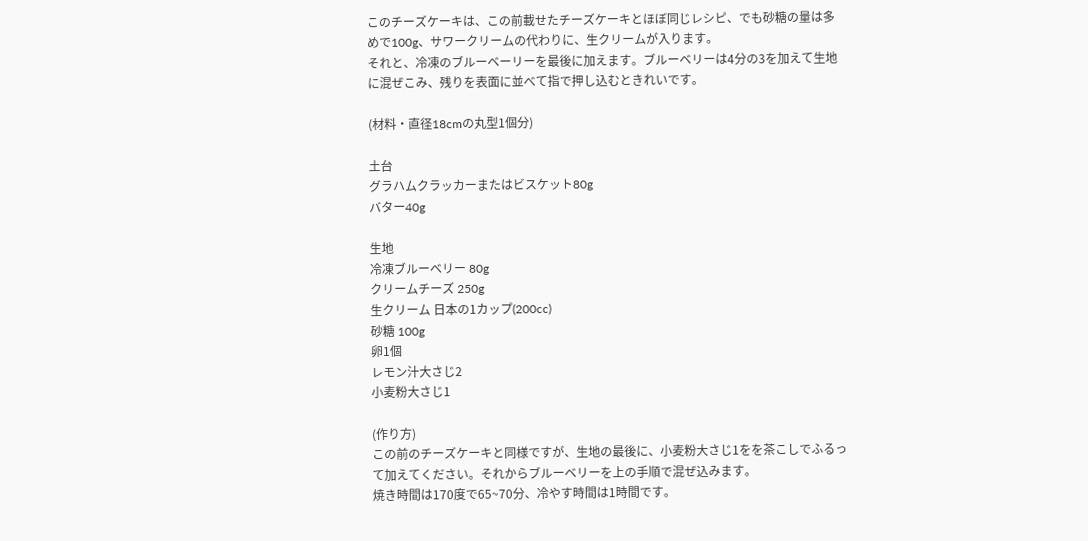このチーズケーキは、この前載せたチーズケーキとほぼ同じレシピ、でも砂糖の量は多めで100g、サワークリームの代わりに、生クリームが入ります。
それと、冷凍のブルーベーリーを最後に加えます。ブルーベリーは4分の3を加えて生地に混ぜこみ、残りを表面に並べて指で押し込むときれいです。

(材料・直径18cmの丸型1個分)

土台
グラハムクラッカーまたはビスケット80g
バター40g

生地
冷凍ブルーベリー 80g
クリームチーズ 250g
生クリーム 日本の1カップ(200cc)
砂糖 100g
卵1個
レモン汁大さじ2
小麦粉大さじ1

(作り方)
この前のチーズケーキと同様ですが、生地の最後に、小麦粉大さじ1をを茶こしでふるって加えてください。それからブルーベリーを上の手順で混ぜ込みます。
焼き時間は170度で65~70分、冷やす時間は1時間です。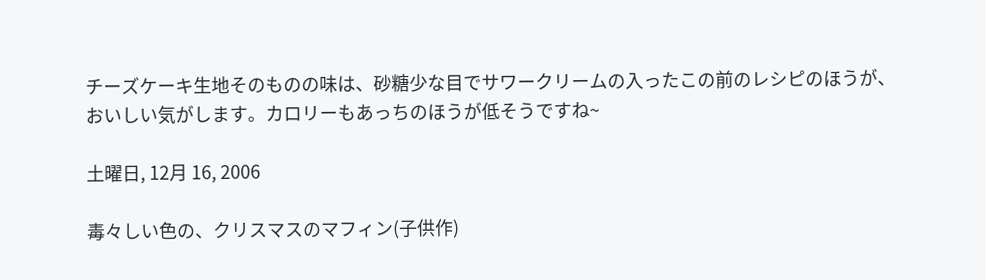チーズケーキ生地そのものの味は、砂糖少な目でサワークリームの入ったこの前のレシピのほうが、おいしい気がします。カロリーもあっちのほうが低そうですね~

土曜日, 12月 16, 2006

毒々しい色の、クリスマスのマフィン(子供作)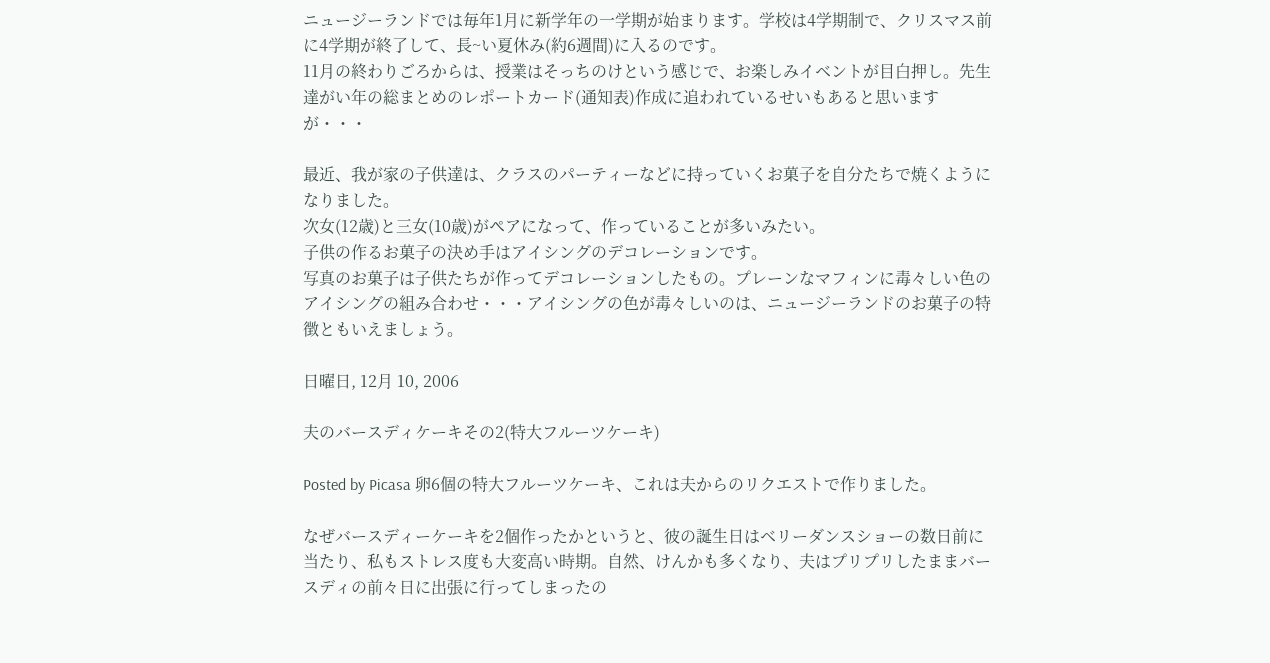ニュージーランドでは毎年1月に新学年の一学期が始まります。学校は4学期制で、クリスマス前に4学期が終了して、長~い夏休み(約6週間)に入るのです。
11月の終わりごろからは、授業はそっちのけという感じで、お楽しみイベントが目白押し。先生達がい年の総まとめのレポートカード(通知表)作成に追われているせいもあると思いますが・・・

最近、我が家の子供達は、クラスのパーティーなどに持っていくお菓子を自分たちで焼くようになりました。
次女(12歳)と三女(10歳)がペアになって、作っていることが多いみたい。
子供の作るお菓子の決め手はアイシングのデコレーションです。
写真のお菓子は子供たちが作ってデコレーションしたもの。プレーンなマフィンに毒々しい色のアイシングの組み合わせ・・・アイシングの色が毒々しいのは、ニュージーランドのお菓子の特徴ともいえましょう。

日曜日, 12月 10, 2006

夫のバースディケーキその2(特大フルーツケーキ)

Posted by Picasa 卵6個の特大フルーツケーキ、これは夫からのリクエストで作りました。

なぜバースディーケーキを2個作ったかというと、彼の誕生日はベリーダンスショーの数日前に当たり、私もストレス度も大変高い時期。自然、けんかも多くなり、夫はプリプリしたままバースディの前々日に出張に行ってしまったの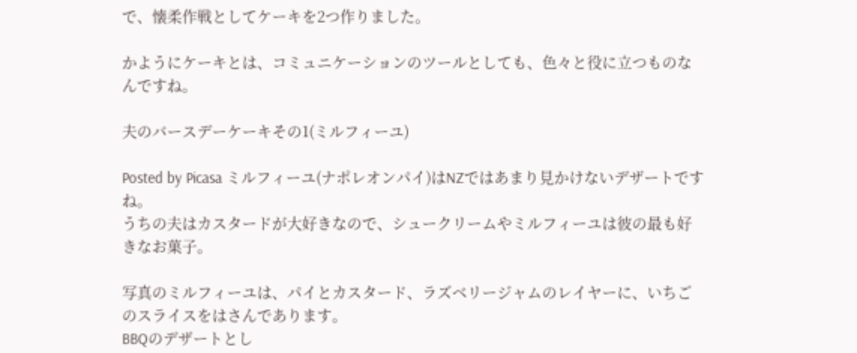で、懐柔作戦としてケーキを2つ作りました。

かようにケーキとは、コミュニケーションのツールとしても、色々と役に立つものなんですね。

夫のバースデーケーキその1(ミルフィーユ)

Posted by Picasa ミルフィーユ(ナポレオンパイ)はNZではあまり見かけないデザートですね。
うちの夫はカスタードが大好きなので、シュークリームやミルフィーユは彼の最も好きなお菓子。

写真のミルフィーユは、パイとカスタード、ラズベリージャムのレイヤーに、いちごのスライスをはさんであります。
BBQのデザートとし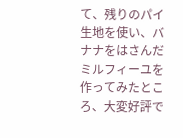て、残りのパイ生地を使い、バナナをはさんだミルフィーユを作ってみたところ、大変好評で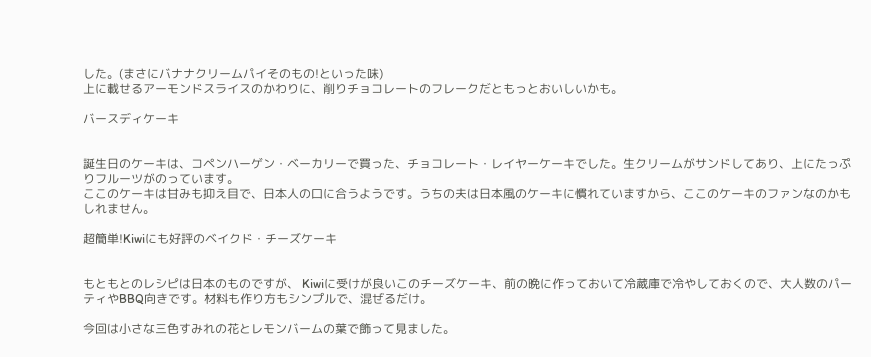した。(まさにバナナクリームパイそのもの!といった味)
上に載せるアーモンドスライスのかわりに、削りチョコレートのフレークだともっとおいしいかも。

バースディケーキ


誕生日のケーキは、コペンハーゲン・ベーカリーで買った、チョコレート・レイヤーケーキでした。生クリームがサンドしてあり、上にたっぷりフルーツがのっています。
ここのケーキは甘みも抑え目で、日本人の口に合うようです。うちの夫は日本風のケーキに慣れていますから、ここのケーキのファンなのかもしれません。

超簡単!Kiwiにも好評のベイクド・チーズケーキ


もともとのレシピは日本のものですが、 Kiwiに受けが良いこのチーズケーキ、前の晩に作っておいて冷蔵庫で冷やしておくので、大人数のパーティやBBQ向きです。材料も作り方もシンプルで、混ぜるだけ。

今回は小さな三色すみれの花とレモンバームの葉で飾って見ました。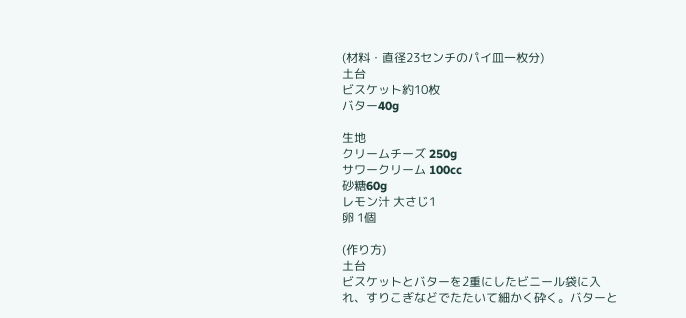(材料・直径23センチのパイ皿一枚分)
土台
ビスケット約10枚
バター40g

生地
クリームチーズ 250g
サワークリーム 100cc
砂糖60g
レモン汁 大さじ1
卵 1個

(作り方)
土台
ビスケットとバターを2重にしたビニール袋に入れ、すりこぎなどでたたいて細かく砕く。バターと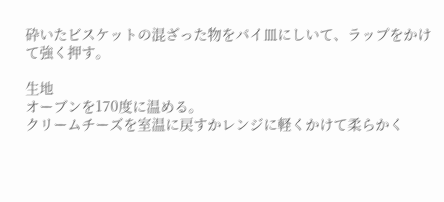砕いたビスケットの混ざった物をパイ皿にしいて、ラップをかけて強く押す。

生地
オーブンを170度に温める。
クリームチーズを室温に戻すかレンジに軽くかけて柔らかく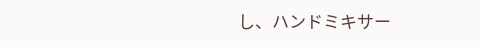し、ハンドミキサー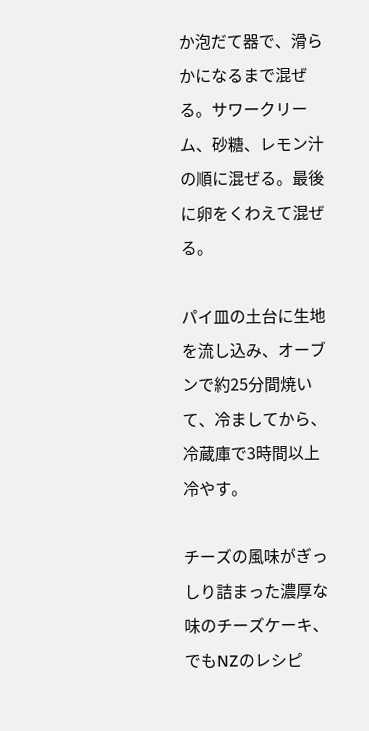か泡だて器で、滑らかになるまで混ぜる。サワークリーム、砂糖、レモン汁の順に混ぜる。最後に卵をくわえて混ぜる。

パイ皿の土台に生地を流し込み、オーブンで約25分間焼いて、冷ましてから、冷蔵庫で3時間以上冷やす。

チーズの風味がぎっしり詰まった濃厚な味のチーズケーキ、でもNZのレシピ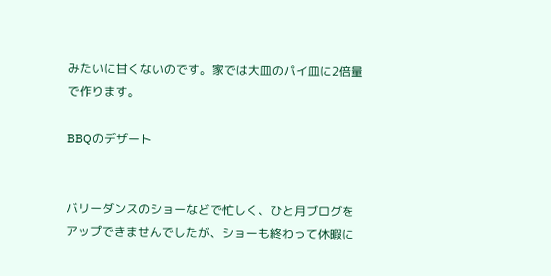みたいに甘くないのです。家では大皿のパイ皿に2倍量で作ります。

BBQのデザート


バリーダンスのショーなどで忙しく、ひと月ブログをアップできませんでしたが、ショーも終わって休暇に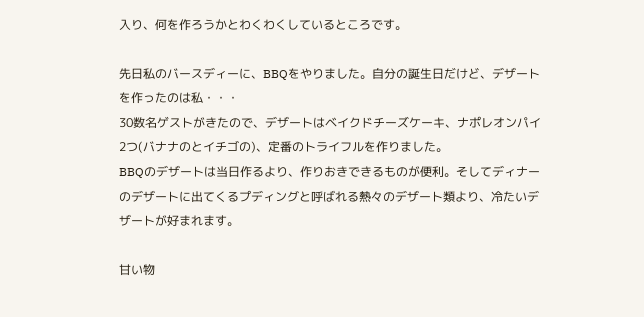入り、何を作ろうかとわくわくしているところです。

先日私のバースディーに、BBQをやりました。自分の誕生日だけど、デザートを作ったのは私・・・
30数名ゲストがきたので、デザートはベイクドチーズケーキ、ナポレオンパイ2つ(バナナのとイチゴの)、定番のトライフルを作りました。
BBQのデザートは当日作るより、作りおきできるものが便利。そしてディナーのデザートに出てくるプディングと呼ばれる熱々のデザート類より、冷たいデザートが好まれます。

甘い物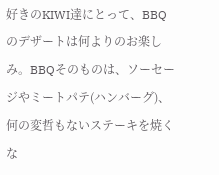好きのKIWI達にとって、BBQのデザートは何よりのお楽しみ。BBQそのものは、ソーセージやミートパテ(ハンバーグ)、何の変哲もないステーキを焼くな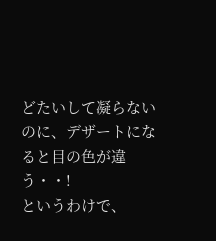どたいして凝らないのに、デザートになると目の色が違う・・!
というわけで、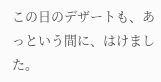この日のデザートも、あっという間に、はけました。